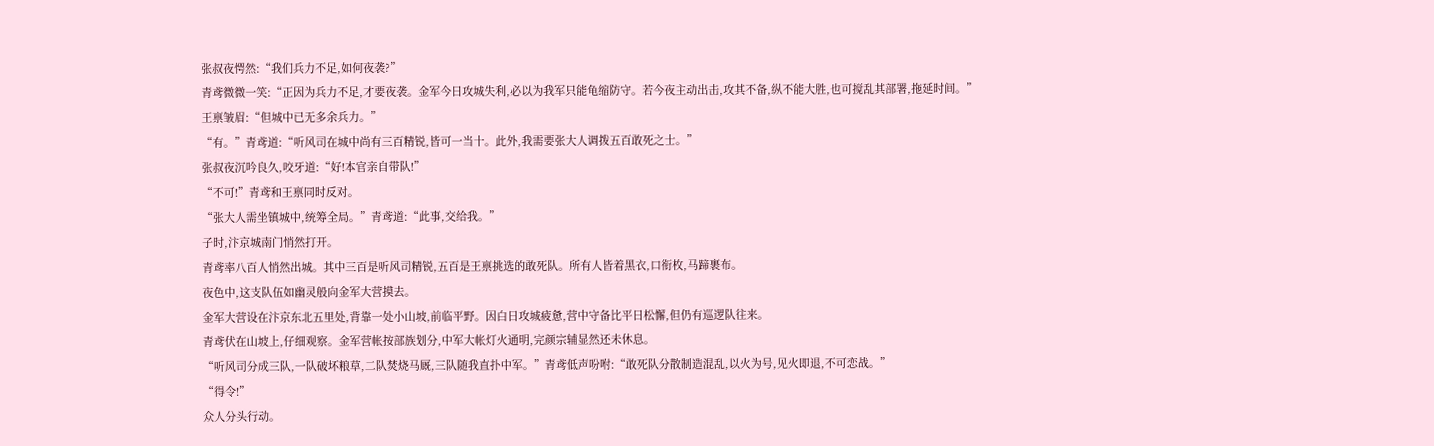张叔夜愕然:“我们兵力不足,如何夜袭?”
青鸢微微一笑:“正因为兵力不足,才要夜袭。金军今日攻城失利,必以为我军只能龟缩防守。若今夜主动出击,攻其不备,纵不能大胜,也可搅乱其部署,拖延时间。”
王禀皱眉:“但城中已无多余兵力。”
“有。”青鸢道:“听风司在城中尚有三百精锐,皆可一当十。此外,我需要张大人调拨五百敢死之士。”
张叔夜沉吟良久,咬牙道:“好!本官亲自带队!”
“不可!”青鸢和王禀同时反对。
“张大人需坐镇城中,统筹全局。”青鸢道:“此事,交给我。”
子时,汴京城南门悄然打开。
青鸢率八百人悄然出城。其中三百是听风司精锐,五百是王禀挑选的敢死队。所有人皆着黑衣,口衔枚,马蹄裹布。
夜色中,这支队伍如幽灵般向金军大营摸去。
金军大营设在汴京东北五里处,背靠一处小山坡,前临平野。因白日攻城疲惫,营中守备比平日松懈,但仍有巡逻队往来。
青鸢伏在山坡上,仔细观察。金军营帐按部族划分,中军大帐灯火通明,完颜宗辅显然还未休息。
“听风司分成三队,一队破坏粮草,二队焚烧马厩,三队随我直扑中军。”青鸢低声吩咐:“敢死队分散制造混乱,以火为号,见火即退,不可恋战。”
“得令!”
众人分头行动。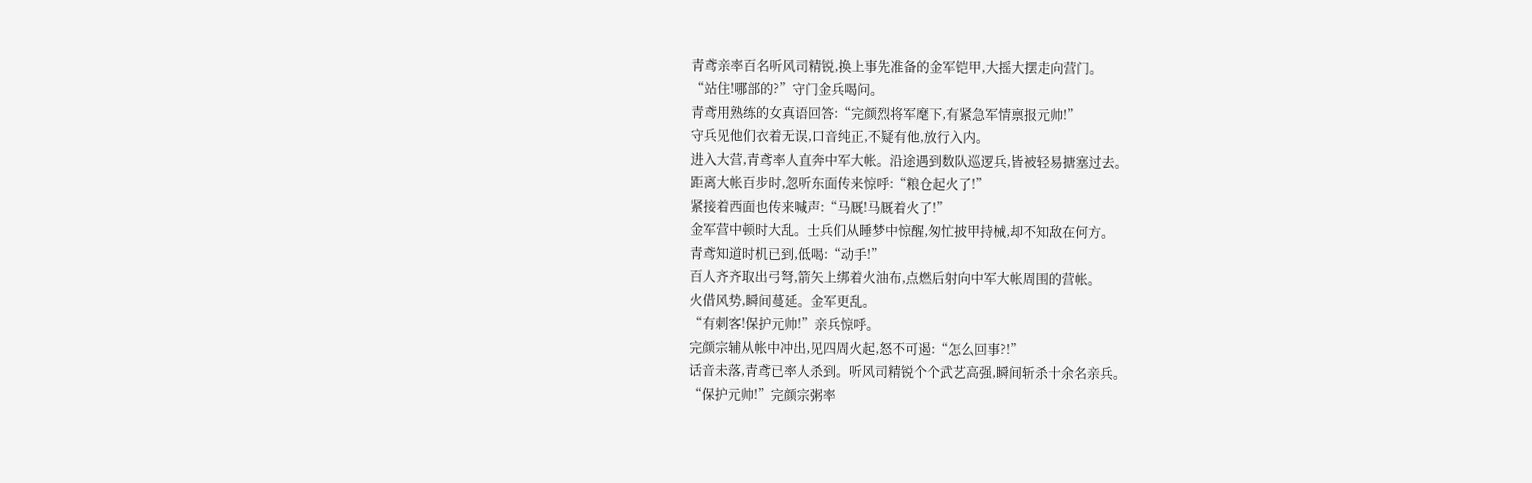青鸢亲率百名听风司精锐,换上事先准备的金军铠甲,大摇大摆走向营门。
“站住!哪部的?”守门金兵喝问。
青鸢用熟练的女真语回答:“完颜烈将军麾下,有紧急军情禀报元帅!”
守兵见他们衣着无误,口音纯正,不疑有他,放行入内。
进入大营,青鸢率人直奔中军大帐。沿途遇到数队巡逻兵,皆被轻易搪塞过去。
距离大帐百步时,忽听东面传来惊呼:“粮仓起火了!”
紧接着西面也传来喊声:“马厩!马厩着火了!”
金军营中顿时大乱。士兵们从睡梦中惊醒,匆忙披甲持械,却不知敌在何方。
青鸢知道时机已到,低喝:“动手!”
百人齐齐取出弓弩,箭矢上绑着火油布,点燃后射向中军大帐周围的营帐。
火借风势,瞬间蔓延。金军更乱。
“有刺客!保护元帅!”亲兵惊呼。
完颜宗辅从帐中冲出,见四周火起,怒不可遏:“怎么回事?!”
话音未落,青鸢已率人杀到。听风司精锐个个武艺高强,瞬间斩杀十余名亲兵。
“保护元帅!”完颜宗粥率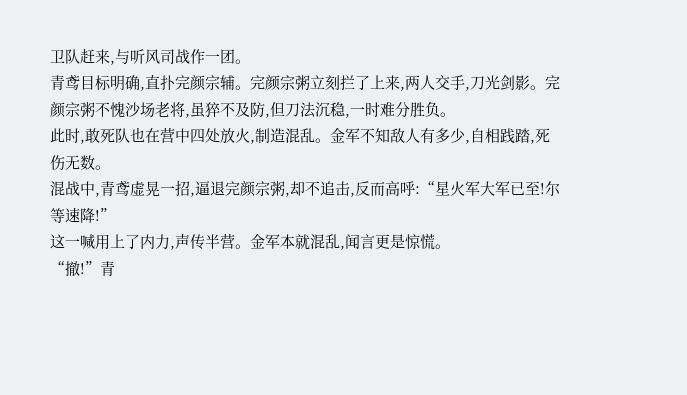卫队赶来,与听风司战作一团。
青鸢目标明确,直扑完颜宗辅。完颜宗粥立刻拦了上来,两人交手,刀光剑影。完颜宗粥不愧沙场老将,虽猝不及防,但刀法沉稳,一时难分胜负。
此时,敢死队也在营中四处放火,制造混乱。金军不知敌人有多少,自相践踏,死伤无数。
混战中,青鸢虚晃一招,逼退完颜宗粥,却不追击,反而高呼:“星火军大军已至!尔等速降!”
这一喊用上了内力,声传半营。金军本就混乱,闻言更是惊慌。
“撤!”青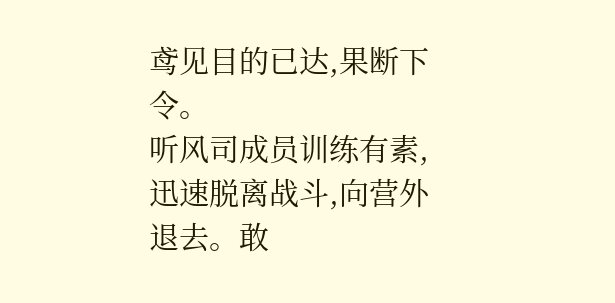鸢见目的已达,果断下令。
听风司成员训练有素,迅速脱离战斗,向营外退去。敢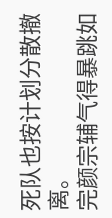死队也按计划分散撤离。
完颜宗辅气得暴跳如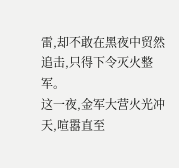雷,却不敢在黑夜中贸然追击,只得下令灭火整军。
这一夜,金军大营火光冲天,喧嚣直至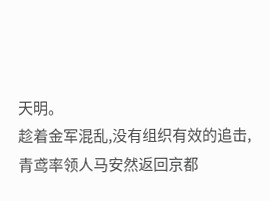天明。
趁着金军混乱,没有组织有效的追击,青鸢率领人马安然返回京都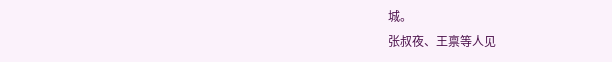城。
张叔夜、王禀等人见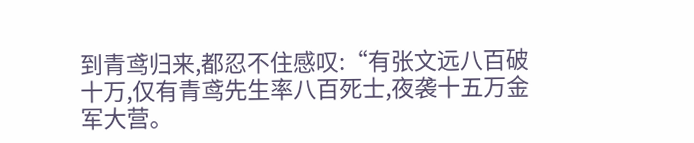到青鸢归来,都忍不住感叹:“有张文远八百破十万,仅有青鸢先生率八百死士,夜袭十五万金军大营。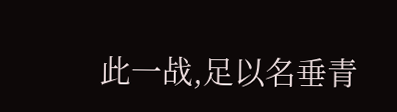此一战,足以名垂青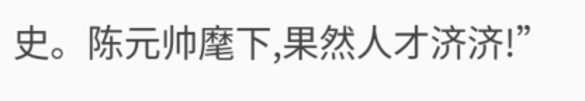史。陈元帅麾下,果然人才济济!”